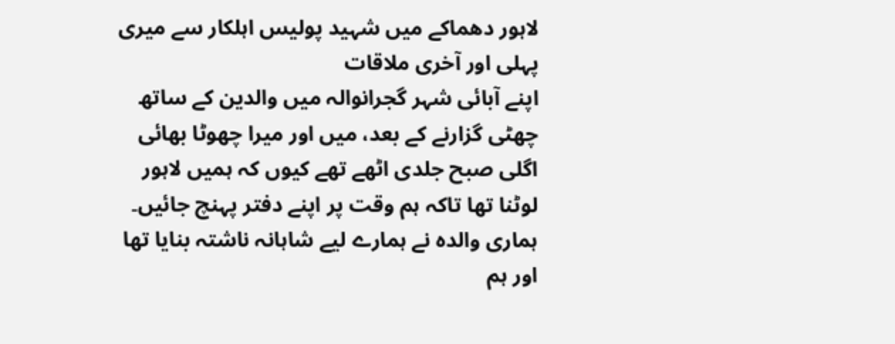لاہور دھماکے میں شہید پولیس اہلکار سے میری پہلی اور آخری ملاقات
اپنے آبائی شہر گجرانوالہ میں والدین کے ساتھ چھٹی گزارنے کے بعد، میں اور میرا چھوٹا بھائی اگلی صبح جلدی اٹھے تھے کیوں کہ ہمیں لاہور لوٹنا تھا تاکہ ہم وقت پر اپنے دفتر پہنچ جائیں۔
ہماری والدہ نے ہمارے لیے شاہانہ ناشتہ بنایا تھا اور ہم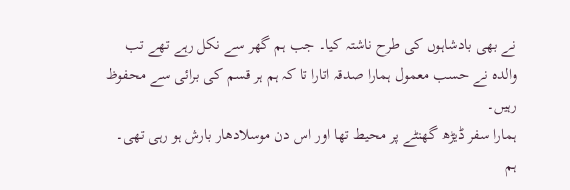نے بھی بادشاہوں کی طرح ناشتہ کیا۔ جب ہم گھر سے نکل رہے تھے تب والدہ نے حسب معمول ہمارا صدقہ اتارا تا کہ ہم ہر قسم کی برائی سے محفوظ رہیں۔
ہمارا سفر ڈیڑھ گھنٹے پر محیط تھا اور اس دن موسلادھار بارش ہو رہی تھی۔ ہم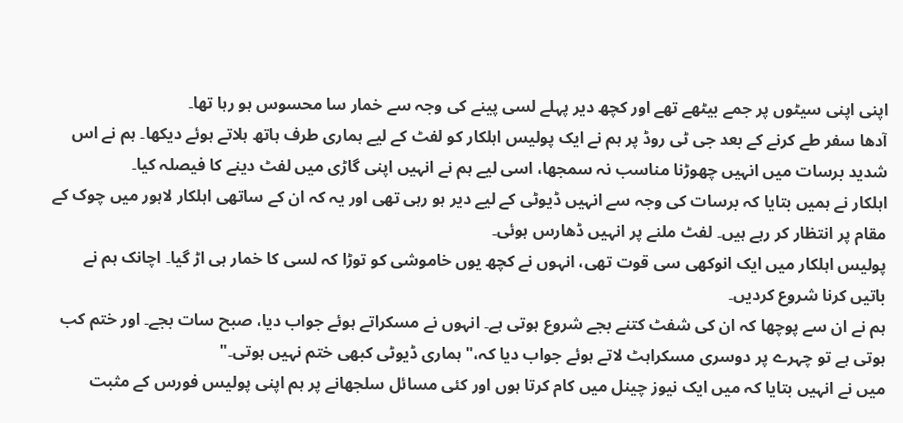اپنی اپنی سیٹوں پر جمے بیٹھے تھے اور کچھ دیر پہلے لسی پینے کی وجہ سے خمار سا محسوس ہو رہا تھا۔
آدھا سفر طے کرنے کے بعد جی ٹی روڈ پر ہم نے ایک پولیس اہلکار کو لفٹ کے لیے ہماری طرف ہاتھ ہلاتے ہوئے دیکھا۔ ہم نے اس شدید برسات میں انہیں چھوڑنا مناسب نہ سمجھا، اسی لیے ہم نے انہیں اپنی گاڑی میں لفٹ دینے کا فیصلہ کیا۔
اہلکار نے ہمیں بتایا کہ برسات کی وجہ سے انہیں ڈیوٹی کے لیے دیر ہو رہی تھی اور یہ کہ ان کے ساتھی اہلکار لاہور میں چوک کے مقام پر انتظار کر رہے ہیں۔ لفٹ ملنے پر انہیں ڈھارس ہوئی۔
پولیس اہلکار میں ایک انوکھی سی قوت تھی، انہوں نے کچھ یوں خاموشی کو توڑا کہ لسی کا خمار ہی اڑ گیا۔ اچانک ہم نے باتیں کرنا شروع کردیں۔
ہم نے ان سے پوچھا کہ ان کی شفٹ کتنے بجے شروع ہوتی ہے۔ انہوں نے مسکراتے ہوئے جواب دیا، صبح سات بجے۔ اور ختم کب ہوتی ہے تو چہرے پر دوسری مسکراہٹ لاتے ہوئے جواب دیا کہ،"ہماری ڈیوٹی کبھی ختم نہیں ہوتی۔"
میں نے انہیں بتایا کہ میں ایک نیوز چینل میں کام کرتا ہوں اور کئی مسائل سلجھانے پر ہم اپنی پولیس فورس کے مثبت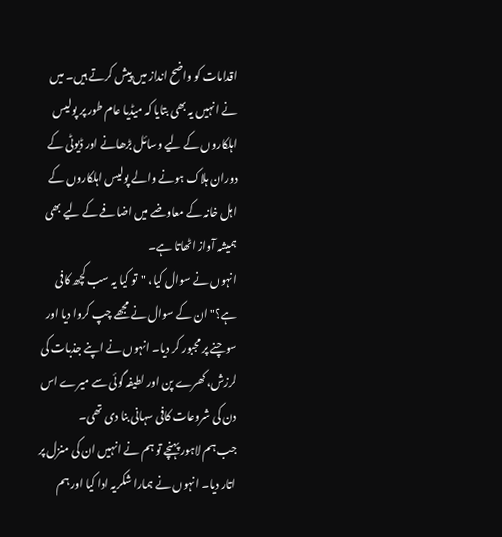اقدامات کو واضح انداز میں پیش کرتے ہیں۔ میں نے انہیں یہ بھی بتایا کہ میڈیا عام طور پر پولیس اہلکاروں کے لیے وسائل بڑھانے اور ڈیوٹی کے دوران ہلاک ہونے والے پولیس اہلکاروں کے اہل خانہ کے معاوضے میں اضافے کے لیے بھی ہمیشہ آواز اٹھاتا ہے۔
انہوں نے سوال کیا، "تو کیا یہ سب کچھ کافی ہے؟" ان کے سوال نے مجھے چپ کروا دیا اور سوچنے پر مجبور کر دیا۔ انہوں نے اپنے جذبات کی لرزش، کھرے پن اور لطیفہ گوئی سے میرے اس دن کی شروعات کافی سہانی بنا دی تھی۔
جب ہم لاہور پہنچے تو ہم نے انہیں ان کی منزل پر اتار دیا۔ انہوں نے ہمارا شکریہ ادا کیا اور ہم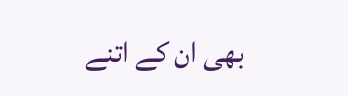بھی ان کے اتنے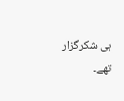ہی شکرگزار تھے۔